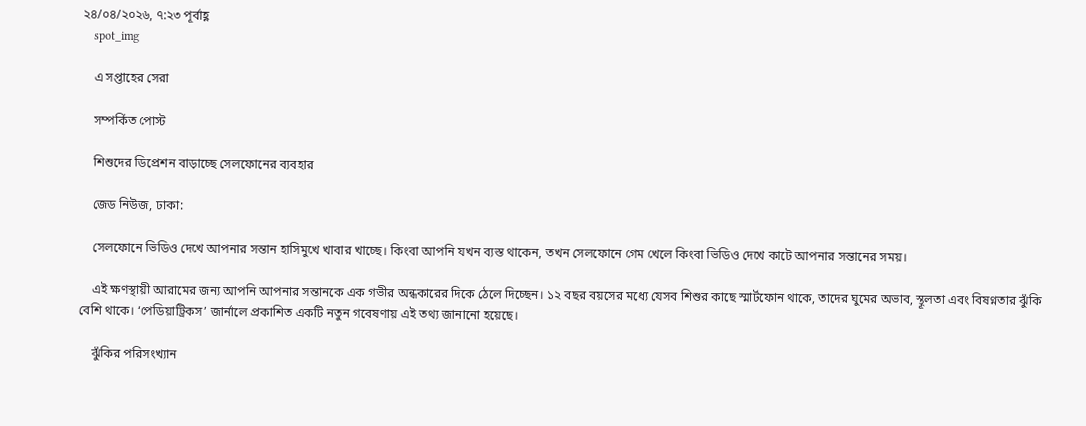২৪/০৪/২০২৬, ৭:২৩ পূর্বাহ্ণ
    spot_img

    এ সপ্তাহের সেরা

    সম্পর্কিত পোস্ট

    শিশুদের ডিপ্রেশন বাড়াচ্ছে সেলফোনের ব্যবহার

    জেড নিউজ, ঢাকা:

    সেলফোনে ভিডিও দেখে আপনার সন্তান হাসিমুখে খাবার খাচ্ছে। কিংবা আপনি যখন ব্যস্ত থাকেন, তখন সেলফোনে গেম খেলে কিংবা ভিডিও দেখে কাটে আপনার সন্তানের সময়।

    এই ক্ষণস্থায়ী আরামের জন্য আপনি আপনার সন্তানকে এক গভীর অন্ধকারের দিকে ঠেলে দিচ্ছেন। ১২ বছর বয়সের মধ্যে যেসব শিশুর কাছে স্মার্টফোন থাকে, তাদের ঘুমের অভাব, স্থূলতা এবং বিষণ্নতার ঝুঁকি বেশি থাকে। ‘পেডিয়াট্রিকস’ জার্নালে প্রকাশিত একটি নতুন গবেষণায় এই তথ্য জানানো হয়েছে।

    ঝুঁকির পরিসংখ্যান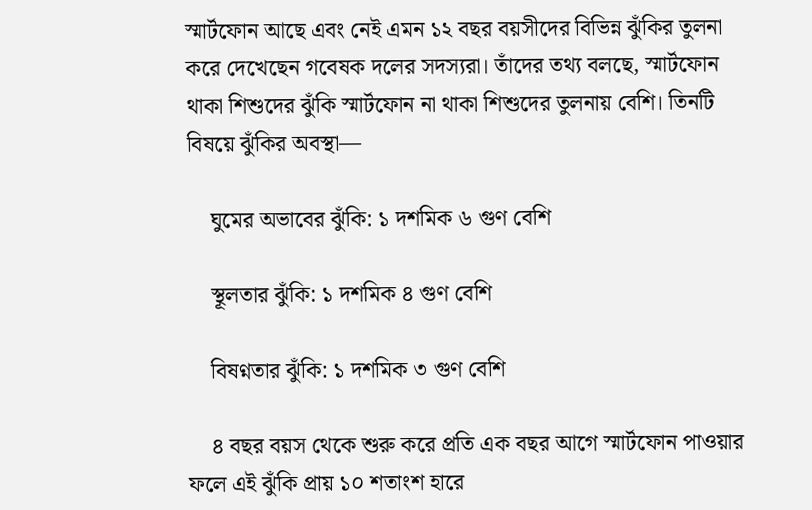স্মার্টফোন আছে এবং নেই এমন ১২ বছর বয়সীদের বিভিন্ন ঝুঁকির তুলনা করে দেখেছেন গবেষক দলের সদস্যরা। তাঁদের তথ্য বলছে, স্মার্টফোন থাকা শিশুদের ঝুঁকি স্মার্টফোন না থাকা শিশুদের তুলনায় বেশি। তিনটি বিষয়ে ঝুঁকির অবস্থা—

    ঘুমের অভাবের ঝুঁকি: ১ দশমিক ৬ গুণ বেশি

    স্থূলতার ঝুঁকি: ১ দশমিক ৪ গুণ বেশি

    বিষণ্নতার ঝুঁকি: ১ দশমিক ৩ গুণ বেশি

    ৪ বছর বয়স থেকে শুরু করে প্রতি এক বছর আগে স্মার্টফোন পাওয়ার ফলে এই ঝুঁকি প্রায় ১০ শতাংশ হারে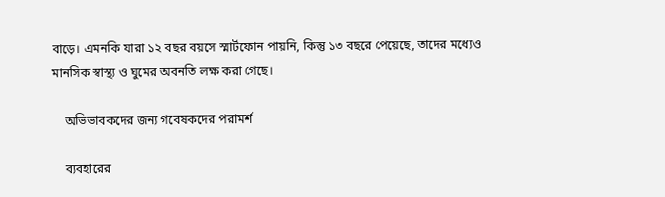বাড়ে। এমনকি যারা ১২ বছর বয়সে স্মার্টফোন পায়নি, কিন্তু ১৩ বছরে পেয়েছে, তাদের মধ্যেও মানসিক স্বাস্থ্য ও ঘুমের অবনতি লক্ষ করা গেছে।

    অভিভাবকদের জন্য গবেষকদের পরামর্শ

    ব্যবহারের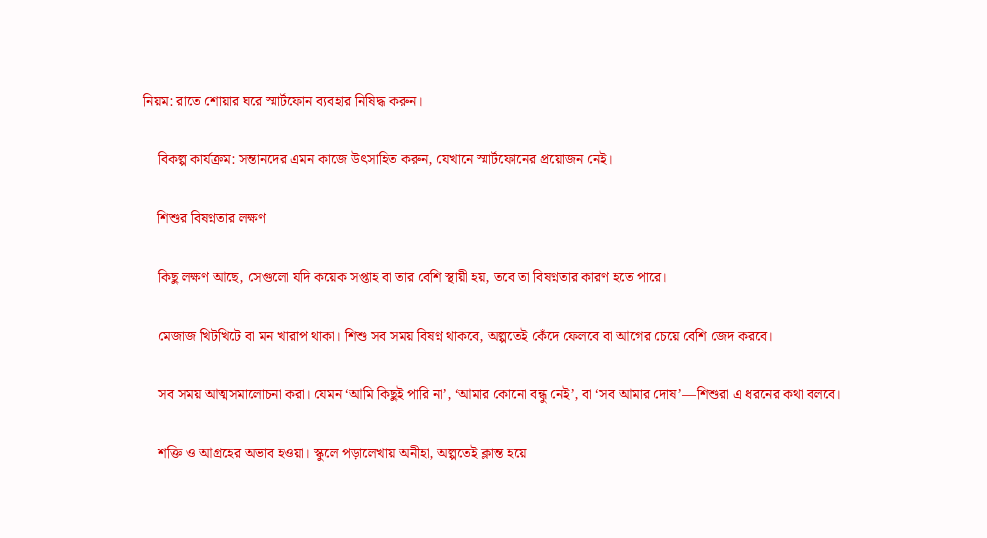নিয়ম: রাতে শোয়ার ঘরে স্মার্টফোন ব্যবহার নিষিদ্ধ করুন।

    বিকল্প কার্যক্রম: সন্তানদের এমন কাজে উৎসাহিত করুন, যেখানে স্মার্টফোনের প্রয়োজন নেই।

    শিশুর বিষণ্নতার লক্ষণ

    কিছু লক্ষণ আছে, সেগুলো যদি কয়েক সপ্তাহ বা তার বেশি স্থায়ী হয়, তবে তা বিষণ্নতার কারণ হতে পারে।

    মেজাজ খিটখিটে বা মন খারাপ থাকা। শিশু সব সময় বিষণ্ন থাকবে, অল্পতেই কেঁদে ফেলবে বা আগের চেয়ে বেশি জেদ করবে।

    সব সময় আত্মসমালোচনা করা। যেমন ‘আমি কিছুই পারি না’, ‘আমার কোনো বন্ধু নেই’, বা ‘সব আমার দোষ’—শিশুরা এ ধরনের কথা বলবে।

    শক্তি ও আগ্রহের অভাব হওয়া। স্কুলে পড়ালেখায় অনীহা, অল্পতেই ক্লান্ত হয়ে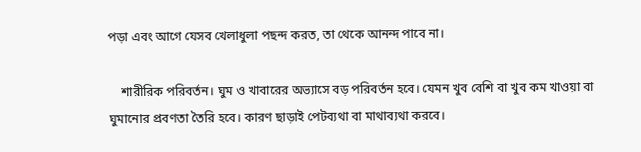পড়া এবং আগে যেসব খেলাধুলা পছন্দ করত, তা থেকে আনন্দ পাবে না।

    শারীরিক পরিবর্তন। ঘুম ও খাবারের অভ্যাসে বড় পরিবর্তন হবে। যেমন খুব বেশি বা খুব কম খাওয়া বা ঘুমানোর প্রবণতা তৈরি হবে। কারণ ছাড়াই পেটব্যথা বা মাথাব্যথা করবে।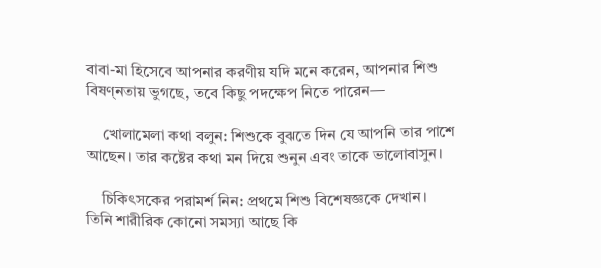বাবা-মা হিসেবে আপনার করণীয় যদি মনে করেন, আপনার শিশু বিষণ্নতায় ভুগছে, তবে কিছু পদক্ষেপ নিতে পারেন—

    খোলামেলা কথা বলুন: শিশুকে বুঝতে দিন যে আপনি তার পাশে আছেন। তার কষ্টের কথা মন দিয়ে শুনুন এবং তাকে ভালোবাসুন।

    চিকিৎসকের পরামর্শ নিন: প্রথমে শিশু বিশেষজ্ঞকে দেখান। তিনি শারীরিক কোনো সমস্যা আছে কি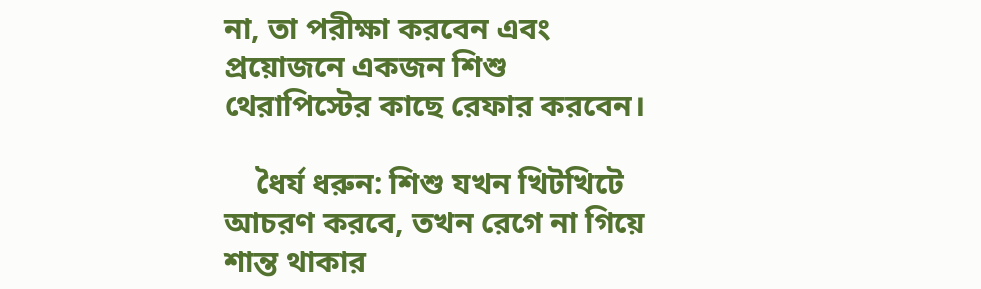না, তা পরীক্ষা করবেন এবং প্রয়োজনে একজন শিশু থেরাপিস্টের কাছে রেফার করবেন।

    ধৈর্য ধরুন: শিশু যখন খিটখিটে আচরণ করবে, তখন রেগে না গিয়ে শান্ত থাকার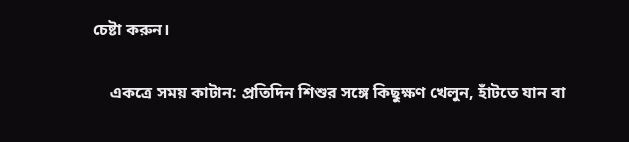চেষ্টা করুন।

    একত্রে সময় কাটান: প্রতিদিন শিশুর সঙ্গে কিছুক্ষণ খেলুন, হাঁটতে যান বা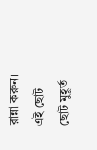রান্না করুন। এই ছোট ছোট মুহূর্ত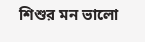শিশুর মন ভালো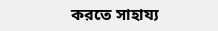করতে সাহায্য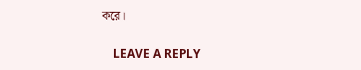করে।

    LEAVE A REPLY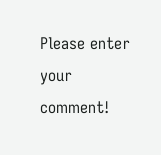Please enter your comment!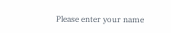Please enter your name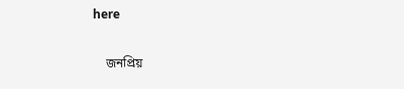here

    জনপ্রিয়